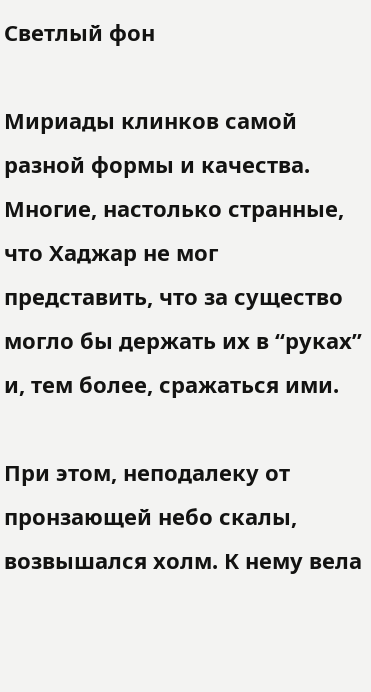Светлый фон

Мириады клинков самой разной формы и качества. Многие, настолько странные, что Хаджар не мог представить, что за существо могло бы держать их в “руках” и, тем более, сражаться ими.

При этом, неподалеку от пронзающей небо скалы, возвышался холм. К нему вела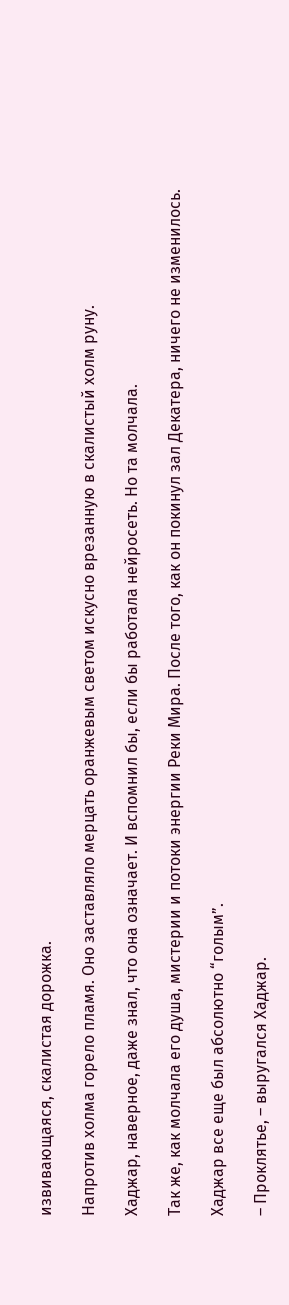извивающаяся, скалистая дорожка.

Напротив холма горело пламя. Оно заставляло мерцать оранжевым светом искусно врезанную в скалистый холм руну.

Хаджар, наверное, даже знал, что она означает. И вспомнил бы, если бы работала нейросеть. Но та молчала.

Так же, как молчала его душа, мистерии и потоки энергии Реки Мира. После того, как он покинул зал Декатера, ничего не изменилось.

Хаджар все еще был абсолютно “голым”.

– Проклятье, – выругался Хаджар.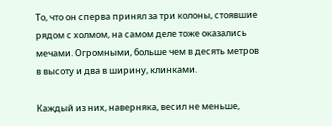То, что он сперва принял за три колоны, стоявшие рядом с холмом, на самом деле тоже оказались мечами. Огромными, больше чем в десять метров в высоту и два в ширину, клинками.

Каждый из них, наверняка, весил не меньше,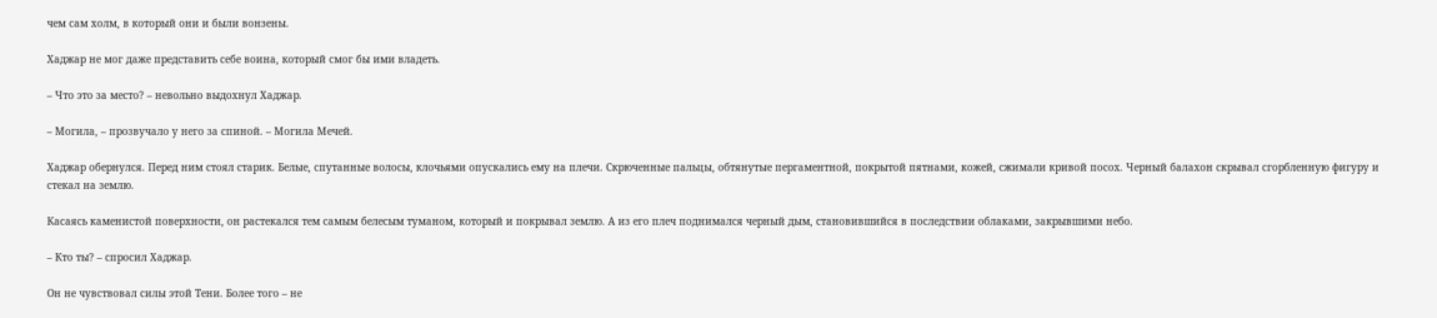чем сам холм, в который они и были вонзены.

Хаджар не мог даже представить себе воина, который смог бы ими владеть.

– Что это за место? – невольно выдохнул Хаджар.

– Могила, – прозвучало у него за спиной. – Могила Мечей.

Хаджар обернулся. Перед ним стоял старик. Белые, спутанные волосы, клочьями опускались ему на плечи. Скрюченные пальцы, обтянутые пергаментной, покрытой пятнами, кожей, сжимали кривой посох. Черный балахон скрывал сгорбленную фигуру и стекал на землю.

Касаясь каменистой поверхности, он растекался тем самым белесым туманом, который и покрывал землю. А из его плеч поднимался черный дым, становившийся в последствии облаками, закрывшими небо.

– Кто ты? – спросил Хаджар.

Он не чувствовал силы этой Тени. Более того – не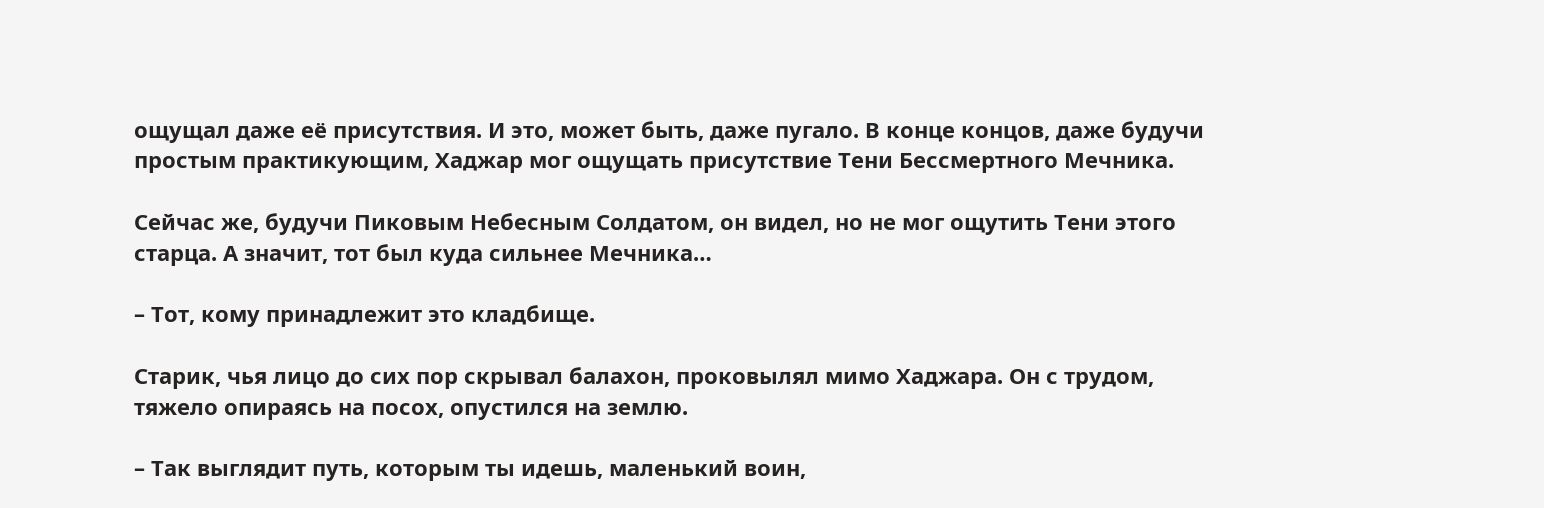ощущал даже её присутствия. И это, может быть, даже пугало. В конце концов, даже будучи простым практикующим, Хаджар мог ощущать присутствие Тени Бессмертного Мечника.

Сейчас же, будучи Пиковым Небесным Солдатом, он видел, но не мог ощутить Тени этого старца. А значит, тот был куда сильнее Мечника…

– Тот, кому принадлежит это кладбище.

Старик, чья лицо до сих пор скрывал балахон, проковылял мимо Хаджара. Он с трудом, тяжело опираясь на посох, опустился на землю.

– Так выглядит путь, которым ты идешь, маленький воин,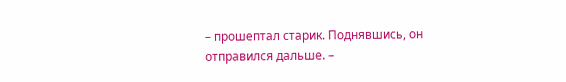– прошептал старик. Поднявшись, он отправился дальше. –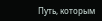Путь, которым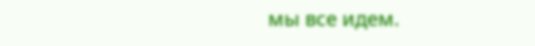мы все идем.